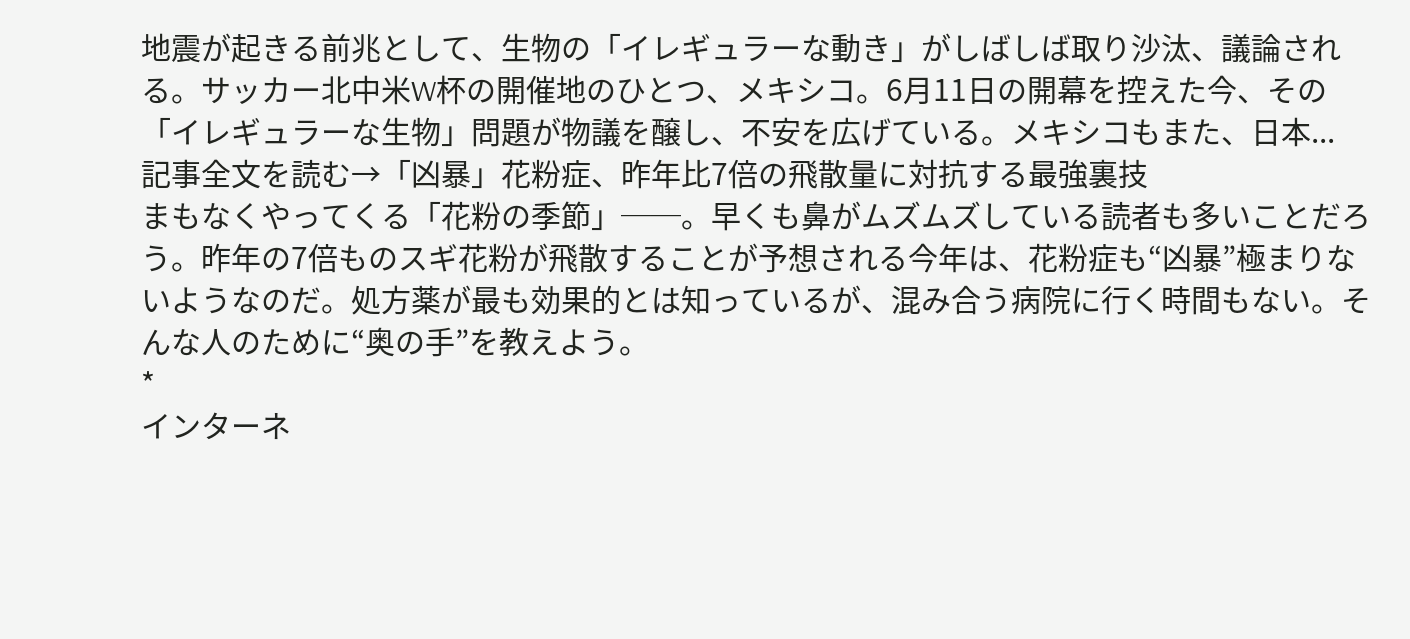地震が起きる前兆として、生物の「イレギュラーな動き」がしばしば取り沙汰、議論される。サッカー北中米W杯の開催地のひとつ、メキシコ。6月11日の開幕を控えた今、その「イレギュラーな生物」問題が物議を醸し、不安を広げている。メキシコもまた、日本...
記事全文を読む→「凶暴」花粉症、昨年比7倍の飛散量に対抗する最強裏技
まもなくやってくる「花粉の季節」──。早くも鼻がムズムズしている読者も多いことだろう。昨年の7倍ものスギ花粉が飛散することが予想される今年は、花粉症も“凶暴”極まりないようなのだ。処方薬が最も効果的とは知っているが、混み合う病院に行く時間もない。そんな人のために“奥の手”を教えよう。
*
インターネ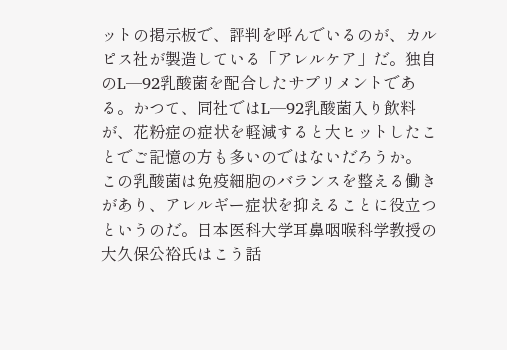ットの掲示板で、評判を呼んでいるのが、カルピス社が製造している「アレルケア」だ。独自のL─92乳酸菌を配合したサプリメントである。かつて、同社ではL─92乳酸菌入り飲料が、花粉症の症状を軽減すると大ヒットしたことでご記憶の方も多いのではないだろうか。
この乳酸菌は免疫細胞のバランスを整える働きがあり、アレルギー症状を抑えることに役立つというのだ。日本医科大学耳鼻咽喉科学教授の大久保公裕氏はこう話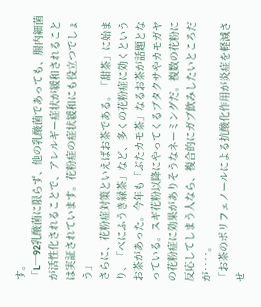す。
「L─92乳酸菌に限らず、他の乳酸菌であっても、腸内細菌が活性化されることで、アレルギー症状が緩和されることは実証されています。花粉症の症状緩和にも役立つでしょう」
さらに、花粉症対策といえばお茶である。「甜茶」に始まり、「べにふうき緑茶」など、多くの花粉症に効くというお茶があった。今年も「ぶたカモ茶」なるお茶が話題となっている。スギ花粉以降にやってくるブタクサやカモガヤの花粉症に効果がありそうなネーミングだ。複数の花粉に反応してしまう人なら、複合的にガブ飲みしたいところだが‥‥。
「お茶のポリフェノールによる抗酸化作用が炎症を軽減させ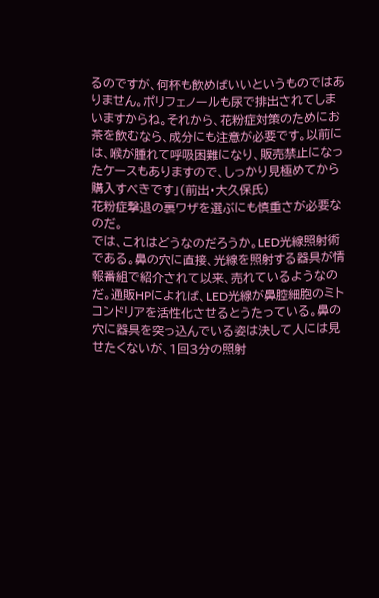るのですが、何杯も飲めばいいというものではありません。ポリフェノールも尿で排出されてしまいますからね。それから、花粉症対策のためにお茶を飲むなら、成分にも注意が必要です。以前には、喉が腫れて呼吸困難になり、販売禁止になったケースもありますので、しっかり見極めてから購入すべきです」(前出・大久保氏)
花粉症撃退の裏ワザを選ぶにも慎重さが必要なのだ。
では、これはどうなのだろうか。LED光線照射術である。鼻の穴に直接、光線を照射する器具が情報番組で紹介されて以来、売れているようなのだ。通販HPによれば、LED光線が鼻腔細胞のミトコンドリアを活性化させるとうたっている。鼻の穴に器具を突っ込んでいる姿は決して人には見せたくないが、1回3分の照射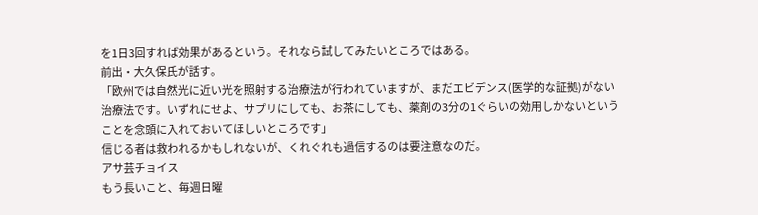を1日3回すれば効果があるという。それなら試してみたいところではある。
前出・大久保氏が話す。
「欧州では自然光に近い光を照射する治療法が行われていますが、まだエビデンス(医学的な証拠)がない治療法です。いずれにせよ、サプリにしても、お茶にしても、薬剤の3分の1ぐらいの効用しかないということを念頭に入れておいてほしいところです」
信じる者は救われるかもしれないが、くれぐれも過信するのは要注意なのだ。
アサ芸チョイス
もう長いこと、毎週日曜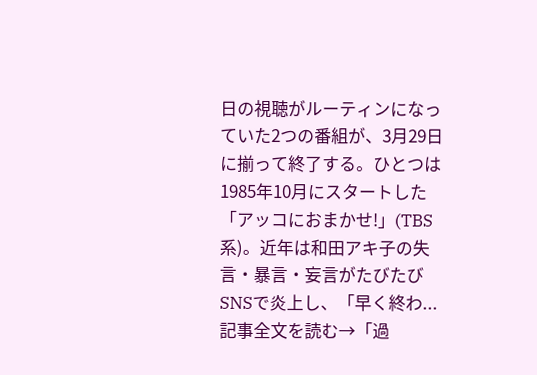日の視聴がルーティンになっていた2つの番組が、3月29日に揃って終了する。ひとつは1985年10月にスタートした「アッコにおまかせ!」(TBS系)。近年は和田アキ子の失言・暴言・妄言がたびたびSNSで炎上し、「早く終わ...
記事全文を読む→「過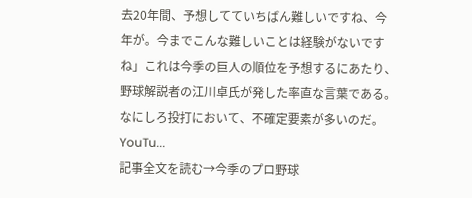去20年間、予想してていちばん難しいですね、今年が。今までこんな難しいことは経験がないですね」これは今季の巨人の順位を予想するにあたり、野球解説者の江川卓氏が発した率直な言葉である。なにしろ投打において、不確定要素が多いのだ。YouTu...
記事全文を読む→今季のプロ野球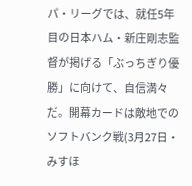パ・リーグでは、就任5年目の日本ハム・新庄剛志監督が掲げる「ぶっちぎり優勝」に向けて、自信満々だ。開幕カードは敵地でのソフトバンク戦(3月27日・みすほ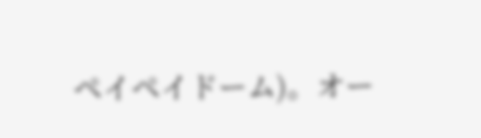ペイペイドーム)。オー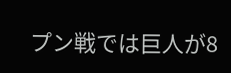プン戦では巨人が8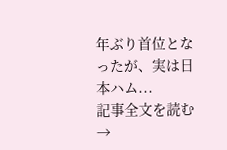年ぶり首位となったが、実は日本ハム...
記事全文を読む→